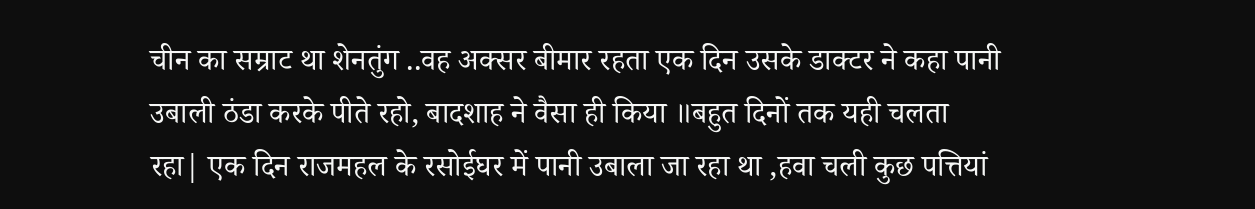चीन का सम्राट था शेनतुंग ..वह अक्सर बीमार रहता एक दिन उसके डाक्टर ने कहा पानी उबाली ठंडा करके पीते रहो, बादशाह ने वैसा ही किया ॥बहुत दिनों तक यही चलता रहा| एक दिन राजमहल के रसोईघर में पानी उबाला जा रहा था ,हवा चली कुछ पत्तियां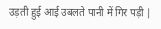उड़ती हुई आई उबलते पानी में गिर पड़ी |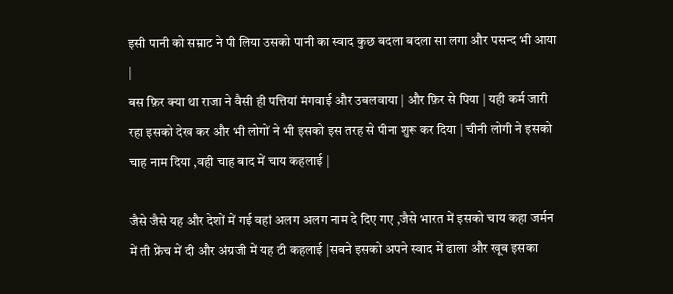इसी पानी को सम्राट ने पी लिया उसको पानी का स्वाद कुछ बदला बदला सा लगा और पसन्द भी आया |
बस फ़िर क्या था राजा ने वैसी ही पत्तियां मंगवाई और उबलवाया | और फ़िर से पिया | यही कर्म जारी रहा इसको देख कर और भी लोगों ने भी इसको इस तरह से पीना शुरू कर दिया | चीनी लोगी ने इसको चाह नाम दिया ,वही चाह बाद में चाय कहलाई |

जैसे जैसे यह और देशों में गई वहां अलग अलग नाम दे दिए गए ,जैसे भारत में इसको चाय कहा जर्मन में ती फ्रेंच में दी और अंग्रजी में यह टी कहलाई |सबने इसको अपने स्वाद में ढाला और खूब इसका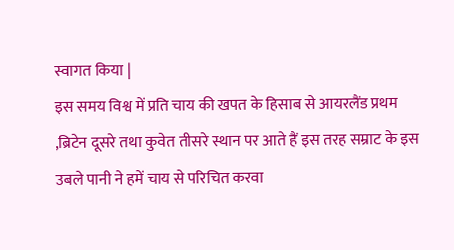स्वागत किया |
इस समय विश्व में प्रति चाय की खपत के हिसाब से आयरलैंड प्रथम ,ब्रिटेन दूसरे तथा कुवेत तीसरे स्थान पर आते हैं इस तरह सम्राट के इस उबले पानी ने हमें चाय से परिचित करवा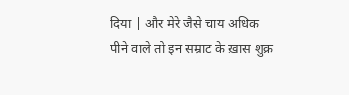दिया | और मेरे जैसे चाय अधिक पीने वाले तो इन सम्राट के ख़ास शुक्र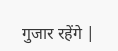गुजार रहेंगे |